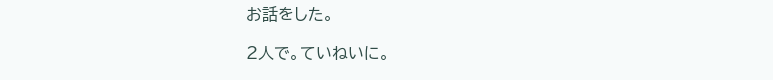お話をした。

2人で。ていねいに。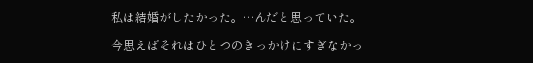私は結婚がしたかった。…んだと思っていた。

今思えばそれはひとつのきっかけにすぎなかっ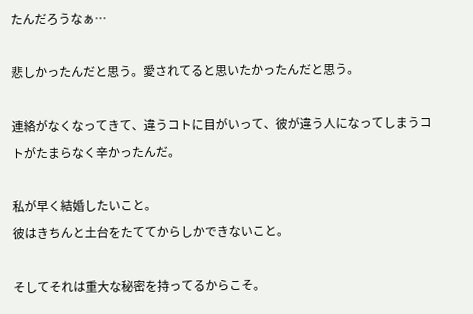たんだろうなぁ…

悲しかったんだと思う。愛されてると思いたかったんだと思う。

連絡がなくなってきて、違うコトに目がいって、彼が違う人になってしまうコトがたまらなく辛かったんだ。

私が早く結婚したいこと。
彼はきちんと土台をたててからしかできないこと。

そしてそれは重大な秘密を持ってるからこそ。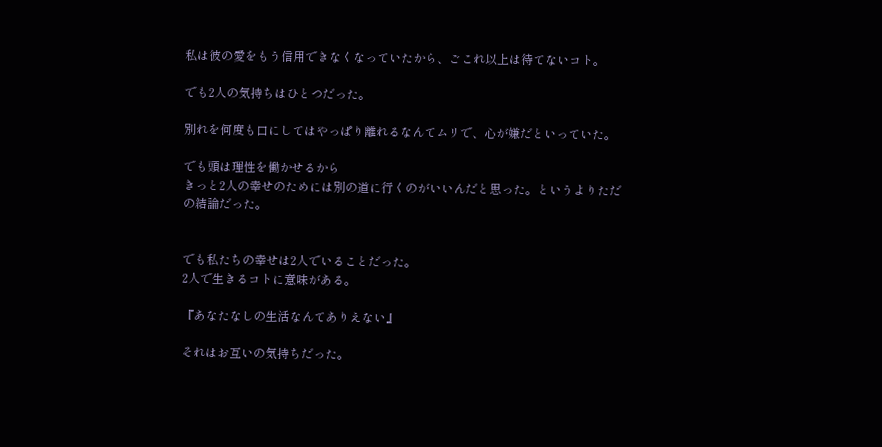私は彼の愛をもう信用できなくなっていたから、ごこれ以上は待てないコト。

でも2人の気持ちはひとつだった。

別れを何度も口にしてはやっぱり離れるなんてムリで、心が嫌だといっていた。

でも頭は理性を働かせるから
きっと2人の幸せのためには別の道に行くのがいいんだと思った。というよりただの結論だった。


でも私たちの幸せは2人でいることだった。
2人で生きるコトに意味がある。

『あなたなしの生活なんてありえない』

それはお互いの気持ちだった。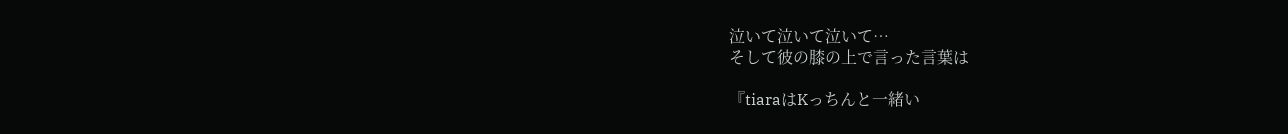泣いて泣いて泣いて…
そして彼の膝の上で言った言葉は

『tiaraはKっちんと一緒い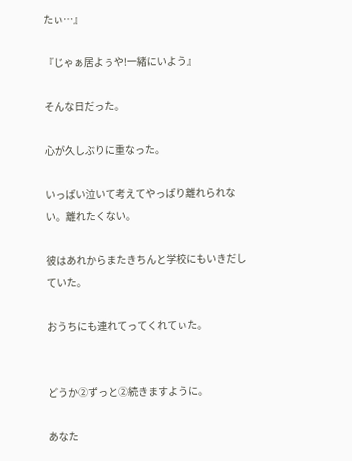たぃ…』

『じゃぁ居よぅや!一緒にいよう』

そんな日だった。

心が久しぶりに重なった。

いっぱい泣いて考えてやっぱり離れられない。離れたくない。

彼はあれからまたきちんと学校にもいきだしていた。

おうちにも連れてってくれてぃた。


どうか②ずっと②続きますように。

あなた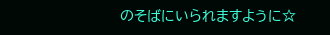のそばにいられますように☆